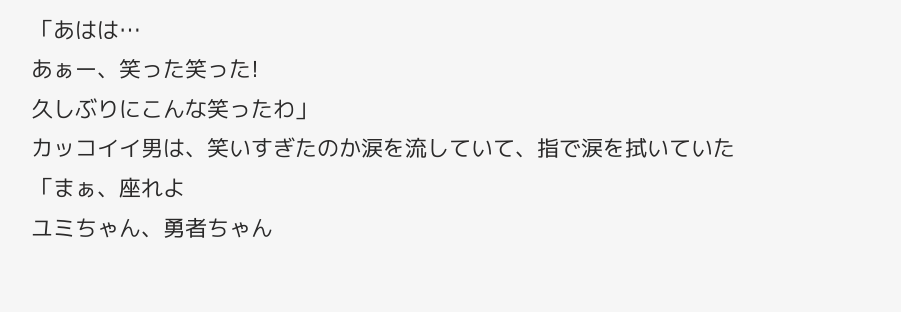「あはは…
あぁー、笑った笑った!
久しぶりにこんな笑ったわ」
カッコイイ男は、笑いすぎたのか涙を流していて、指で涙を拭いていた
「まぁ、座れよ
ユミちゃん、勇者ちゃん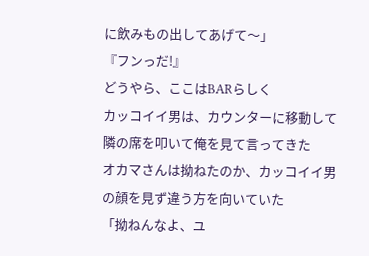に飲みもの出してあげて〜」
『フンっだ!』
どうやら、ここはBARらしく
カッコイイ男は、カウンターに移動して
隣の席を叩いて俺を見て言ってきた
オカマさんは拗ねたのか、カッコイイ男の顔を見ず違う方を向いていた
「拗ねんなよ、ユ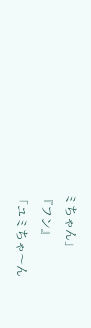ミちゃん」
『フン』
「ユミちゃ〜ん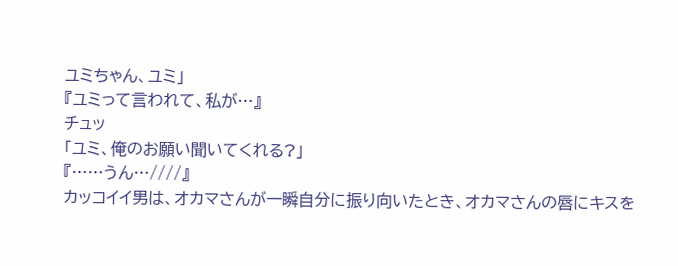ユミちゃん、ユミ」
『ユミって言われて、私が…』
チュッ
「ユミ、俺のお願い聞いてくれる?」
『……うん…////』
カッコイイ男は、オカマさんが一瞬自分に振り向いたとき、オカマさんの唇にキスを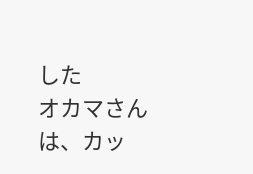した
オカマさんは、カッ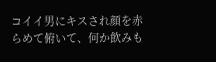コイイ男にキスされ顔を赤らめて俯いて、何か飲みも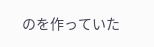のを作っていた